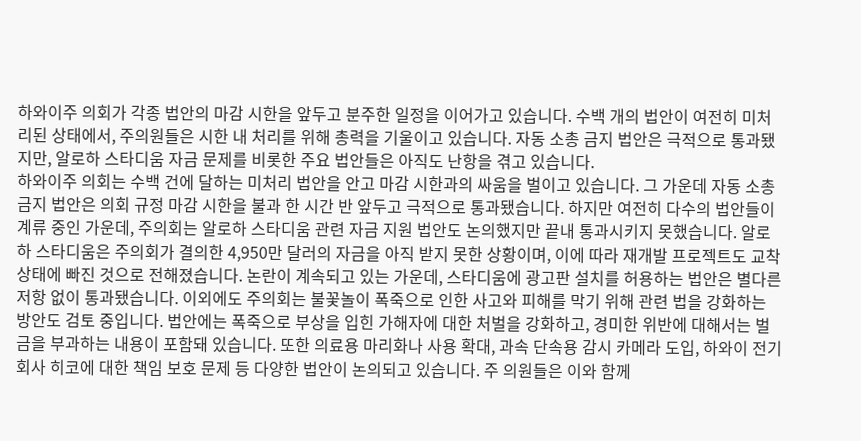하와이주 의회가 각종 법안의 마감 시한을 앞두고 분주한 일정을 이어가고 있습니다. 수백 개의 법안이 여전히 미처리된 상태에서, 주의원들은 시한 내 처리를 위해 총력을 기울이고 있습니다. 자동 소총 금지 법안은 극적으로 통과됐지만, 알로하 스타디움 자금 문제를 비롯한 주요 법안들은 아직도 난항을 겪고 있습니다.
하와이주 의회는 수백 건에 달하는 미처리 법안을 안고 마감 시한과의 싸움을 벌이고 있습니다. 그 가운데 자동 소총 금지 법안은 의회 규정 마감 시한을 불과 한 시간 반 앞두고 극적으로 통과됐습니다. 하지만 여전히 다수의 법안들이 계류 중인 가운데, 주의회는 알로하 스타디움 관련 자금 지원 법안도 논의했지만 끝내 통과시키지 못했습니다. 알로하 스타디움은 주의회가 결의한 4,950만 달러의 자금을 아직 받지 못한 상황이며, 이에 따라 재개발 프로젝트도 교착 상태에 빠진 것으로 전해졌습니다. 논란이 계속되고 있는 가운데, 스타디움에 광고판 설치를 허용하는 법안은 별다른 저항 없이 통과됐습니다. 이외에도 주의회는 불꽃놀이 폭죽으로 인한 사고와 피해를 막기 위해 관련 법을 강화하는 방안도 검토 중입니다. 법안에는 폭죽으로 부상을 입힌 가해자에 대한 처벌을 강화하고, 경미한 위반에 대해서는 벌금을 부과하는 내용이 포함돼 있습니다. 또한 의료용 마리화나 사용 확대, 과속 단속용 감시 카메라 도입, 하와이 전기회사 히코에 대한 책임 보호 문제 등 다양한 법안이 논의되고 있습니다. 주 의원들은 이와 함께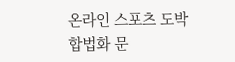온라인 스포츠 도박 합법화 문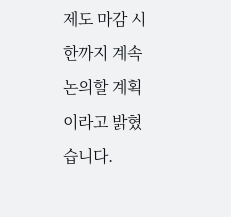제도 마감 시한까지 계속 논의할 계획이라고 밝혔습니다.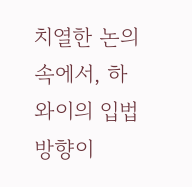치열한 논의 속에서, 하와이의 입법 방향이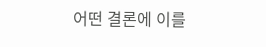어떤 결론에 이를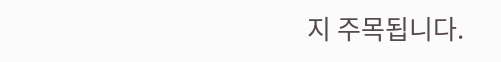지 주목됩니다.